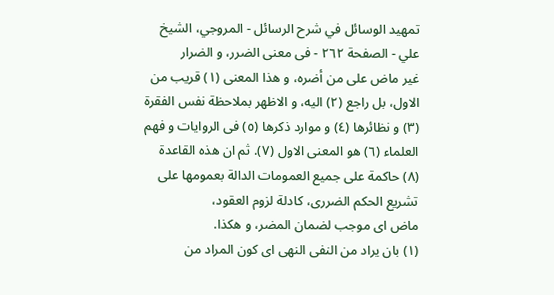تمهيد الوسائل في شرح الرسائل - المروجي، الشيخ علي - الصفحة ٢٦٢ - فى معنى الضرر، و الضرار
غير ماض على من أضره، و هذا المعنى (١) قريب من الاول، بل راجع (٢) اليه، و الاظهر بملاحظة نفس الفقرة (٣) و نظائرها (٤) و موارد ذكرها (٥) فى الروايات و فهم العلماء (٦) هو المعنى الاول (٧). ثم ان هذه القاعدة (٨) حاكمة على جميع العمومات الدالة بعمومها على تشريع الحكم الضررى، كادلة لزوم العقود،
ماض اى موجب لضمان المضر، و هكذا.
(١) بان يراد من النفى النهى اى كون المراد من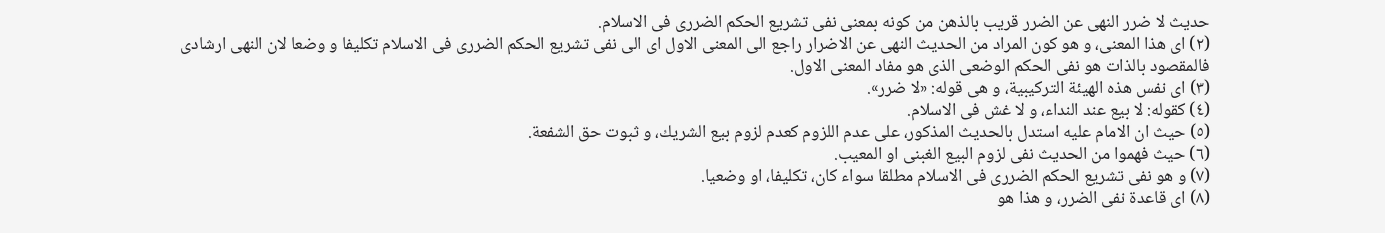حديث لا ضرر النهى عن الضرر قريب بالذهن من كونه بمعنى نفى تشريع الحكم الضررى فى الاسلام.
(٢) اى هذا المعنى، و هو كون المراد من الحديث النهى عن الاضرار راجع الى المعنى الاول اى الى نفى تشريع الحكم الضررى فى الاسلام تكليفا و وضعا لان النهى ارشادى فالمقصود بالذات هو نفى الحكم الوضعى الذى هو مفاد المعنى الاول.
(٣) اى نفس هذه الهيئة التركيبية، و هى قوله: «لا ضرر».
(٤) كقوله: لا بيع عند النداء، و لا غش فى الاسلام.
(٥) حيث ان الامام عليه استدل بالحديث المذكور، على عدم اللزوم كعدم لزوم بيع الشريك، و ثبوت حق الشفعة.
(٦) حيث فهموا من الحديث نفى لزوم البيع الغبنى او المعيب.
(٧) و هو نفى تشريع الحكم الضررى فى الاسلام مطلقا سواء كان، تكليفا، او وضعيا.
(٨) اى قاعدة نفى الضرر، و هذا هو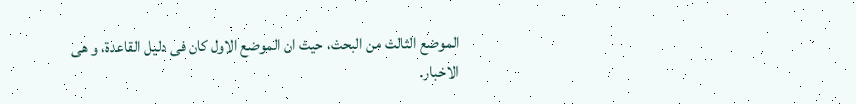الموضع الثالث من البحث، حيث ان الموضع الاول كان فى دليل القاعدة، و هى الاخبار.